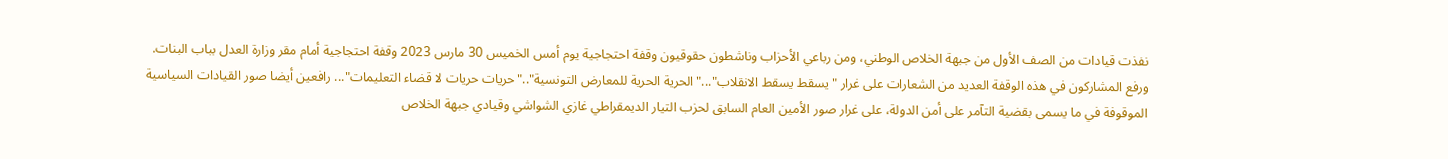نفذت قيادات من الصف الأول من جبهة الخلاص الوطني، ومن رباعي الأحزاب وناشطون حقوقيون وقفة احتجاجية يوم أمس الخميس 30 مارس 2023 وقفة احتجاجية أمام مقر وزارة العدل بباب البنات.
ورفع المشاركون في هذه الوقفة العديد من الشعارات على غرار "يسقط يسقط الانقلاب"..."الحرية الحرية للمعارض التونسية".."حريات حريات لا قضاء التعليمات"... رافعين أيضا صور القيادات السياسية الموقوفة في ما يسمى بقضية التآمر على أمن الدولة، على غرار صور الأمين العام السابق لحزب التيار الديمقراطي غازي الشواشي وقيادي جبهة الخلاص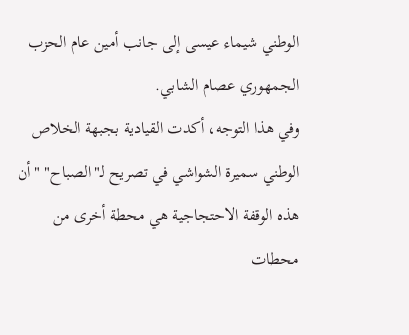الوطني شيماء عيسى إلى جانب أمين عام الحزب الجمهوري عصام الشابي.
وفي هذا التوجه، أكدت القيادية بجبهة الخلاص الوطني سميرة الشواشي في تصريح لـ"الصباح" "أن هذه الوقفة الاحتجاجية هي محطة أخرى من محطات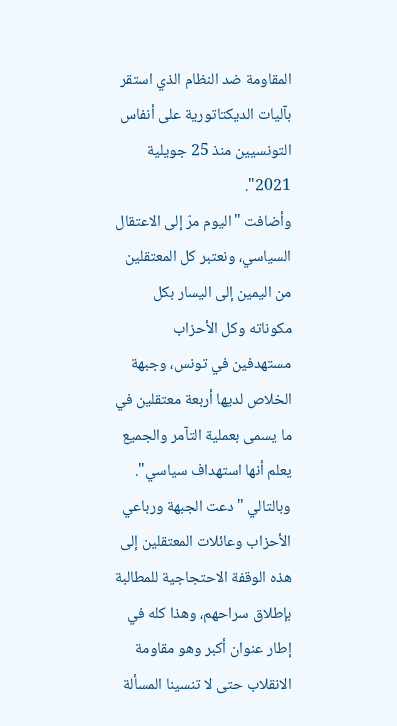المقاومة ضد النظام الذي استقر بآليات الديكتاتورية على أنفاس التونسيين منذ 25 جويلية 2021".
وأضافت "اليوم مرّ إلى الاعتقال السياسي، ونعتبر كل المعتقلين من اليمين إلى اليسار بكل مكوناته وكل الأحزاب مستهدفين في تونس، وجبهة الخلاص لديها أربعة معتقلين في ما يسمى بعملية التآمر والجميع يعلم أنها استهداف سياسي".
وبالتالي "دعت الجبهة ورباعي الأحزاب وعائلات المعتقلين إلى هذه الوقفة الاحتجاجية للمطالبة بإطلاق سراحهم، وهذا كله في إطار عنوان أكبر وهو مقاومة الانقلاب حتى لا تنسينا المسألة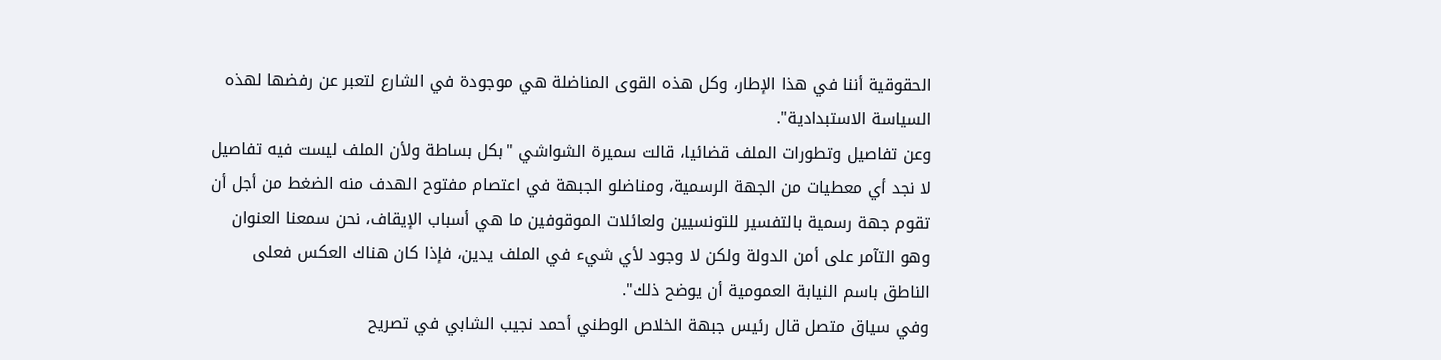الحقوقية أننا في هذا الإطار، وكل هذه القوى المناضلة هي موجودة في الشارع لتعبر عن رفضها لهذه السياسة الاستبدادية".
وعن تفاصيل وتطورات الملف قضائيا، قالت سميرة الشواشي "بكل بساطة ولأن الملف ليست فيه تفاصيل لا نجد أي معطيات من الجهة الرسمية، ومناضلو الجبهة في اعتصام مفتوح الهدف منه الضغط من أجل أن تقوم جهة رسمية بالتفسير للتونسيين ولعائلات الموقوفين ما هي أسباب الإيقاف، نحن سمعنا العنوان وهو التآمر على أمن الدولة ولكن لا وجود لأي شيء في الملف يدين، فإذا كان هناك العكس فعلى الناطق باسم النيابة العمومية أن يوضح ذلك".
وفي سياق متصل قال رئيس جبهة الخلاص الوطني أحمد نجيب الشابي في تصريح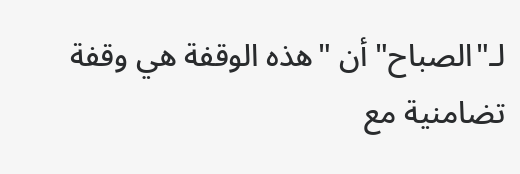لـ"الصباح" أن "هذه الوقفة هي وقفة تضامنية مع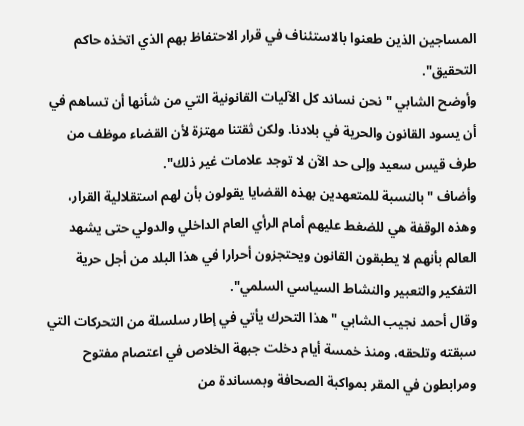المساجين الذين طعنوا بالاستئناف في قرار الاحتفاظ بهم الذي اتخذه حاكم التحقيق".
وأوضح الشابي "نحن نساند كل الآليات القانونية التي من شأنها أن تساهم في أن يسود القانون والحرية في بلادنا. ولكن ثقتنا مهتزة لأن القضاء موظف من طرف قيس سعيد وإلى حد الآن لا توجد علامات غير ذلك".
وأضاف "بالنسبة للمتعهدين بهذه القضايا يقولون بأن لهم استقلالية القرار، وهذه الوقفة هي للضغط عليهم أمام الرأي العام الداخلي والدولي حتى يشهد العالم بأنهم لا يطبقون القانون ويحتجزون أحرارا في هذا البلد من أجل حرية التفكير والتعبير والنشاط السياسي السلمي".
وقال أحمد نجيب الشابي "هذا التحرك يأتي في إطار سلسلة من التحركات التي سبقته وتلحقه، ومنذ خمسة أيام دخلت جبهة الخلاص في اعتصام مفتوح ومرابطون في المقر بمواكبة الصحافة وبمساندة من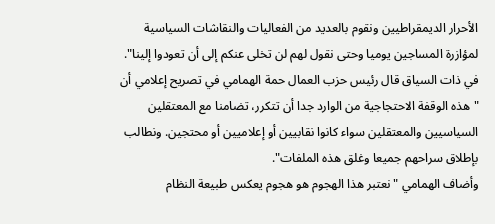الأحرار الديمقراطيين ونقوم بالعديد من الفعاليات والنقاشات السياسية لمؤازرة المساجين يوميا وحتى نقول لهم لن تخلى عنكم إلى أن تعودوا إلينا".
في ذات السياق قال رئيس حزب العمال حمة الهمامي في تصريح إعلامي أن "هذه الوقفة الاحتجاجية من الوارد جدا أن تتكرر، تضامنا مع المعتقلين السياسيين والمعتقلين سواء كانوا نقابيين أو إعلاميين أو محتجين. ونطالب بإطلاق سراحهم جميعا وغلق هذه الملفات".
وأضاف الهمامي "نعتبر هذا الهجوم هو هجوم يعكس طبيعة النظام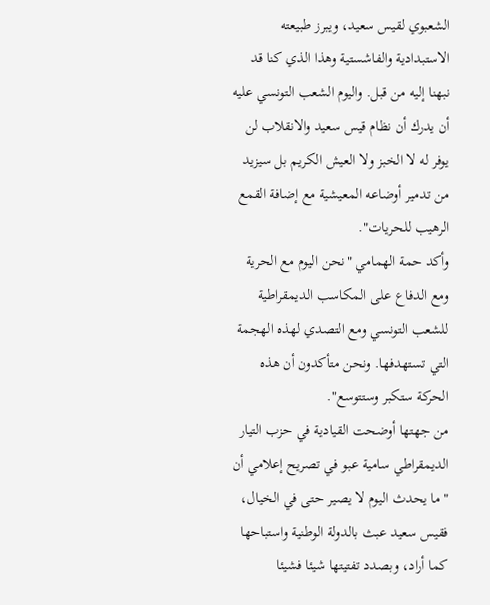الشعبوي لقيس سعيد، ويبرز طبيعته الاستبدادية والفاشستية وهذا الذي كنا قد نبهنا إليه من قبل. واليوم الشعب التونسي عليه أن يدرك أن نظام قيس سعيد والانقلاب لن يوفر له لا الخبز ولا العيش الكريم بل سيزيد من تدمير أوضاعه المعيشية مع إضافة القمع الرهيب للحريات".
وأكد حمة الهمامي "نحن اليوم مع الحرية ومع الدفاع على المكاسب الديمقراطية للشعب التونسي ومع التصدي لهذه الهجمة التي تستهدفها. ونحن متأكدون أن هذه الحركة ستكبر وستتوسع".
من جهتها أوضحت القيادية في حزب التيار الديمقراطي سامية عبو في تصريح إعلامي أن "ما يحدث اليوم لا يصير حتى في الخيال، فقيس سعيد عبث بالدولة الوطنية واستباحها كما أراد، وبصدد تفتيتها شيئا فشيئا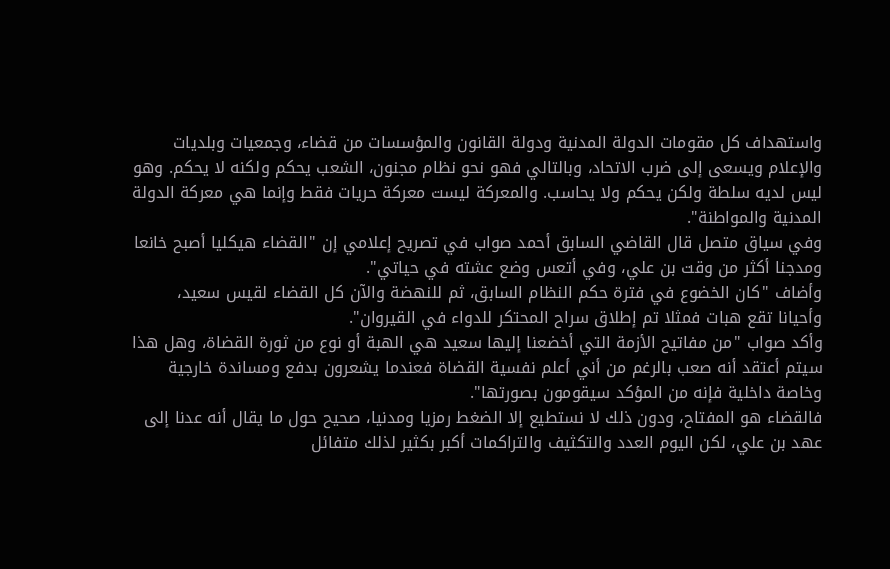واستهداف كل مقومات الدولة المدنية ودولة القانون والمؤسسات من قضاء، وجمعيات وبلديات والإعلام ويسعى إلى ضرب الاتحاد، وبالتالي فهو نحو نظام مجنون، الشعب يحكم ولكنه لا يحكم. وهو ليس لديه سلطة ولكن يحكم ولا يحاسب. والمعركة ليست معركة حريات فقط وإنما هي معركة الدولة المدنية والمواطنة".
وفي سياق متصل قال القاضي السابق أحمد صواب في تصريح إعلامي إن "القضاء هيكليا أصبح خانعا ومدجنا أكثر من وقت بن علي، وفي أتعس وضع عشته في حياتي".
وأضاف "كان الخضوع في فترة حكم النظام السابق، ثم للنهضة والآن كل القضاء لقيس سعيد، وأحيانا تقع هبات فمثلا تم إطلاق سراح المحتكر للدواء في القيروان".
وأكد صواب "من مفاتيح الأزمة التي أخضعنا إليها سعيد هي الهبة أو نوع من ثورة القضاة، وهل هذا سيتم أعتقد أنه صعب بالرغم من أني أعلم نفسية القضاة فعندما يشعرون بدفع ومساندة خارجية وخاصة داخلية فإنه من المؤكد سيقومون بصورتها".
فالقضاء هو المفتاح، ودون ذلك لا نستطيع إلا الضغط رمزيا ومدنيا، صحيح حول ما يقال أنه عدنا إلى عهد بن علي، لكن اليوم العدد والتكثيف والتراكمات أكبر بكثير لذلك متفائل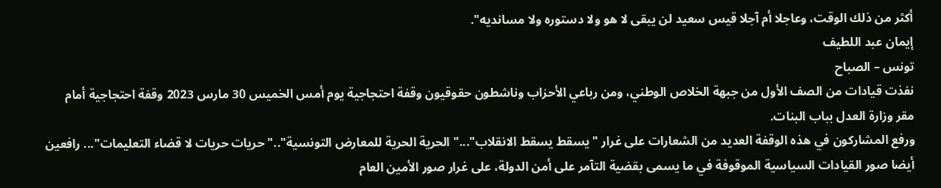أكثر من ذلك الوقت، وعاجلا أم آجلا قيس سعيد لن يبقى لا هو ولا دستوره ولا مسانديه".
إيمان عبد اللطيف
تونس – الصباح
نفذت قيادات من الصف الأول من جبهة الخلاص الوطني، ومن رباعي الأحزاب وناشطون حقوقيون وقفة احتجاجية يوم أمس الخميس 30 مارس 2023 وقفة احتجاجية أمام مقر وزارة العدل بباب البنات.
ورفع المشاركون في هذه الوقفة العديد من الشعارات على غرار "يسقط يسقط الانقلاب"..."الحرية الحرية للمعارض التونسية".."حريات حريات لا قضاء التعليمات"... رافعين أيضا صور القيادات السياسية الموقوفة في ما يسمى بقضية التآمر على أمن الدولة، على غرار صور الأمين العام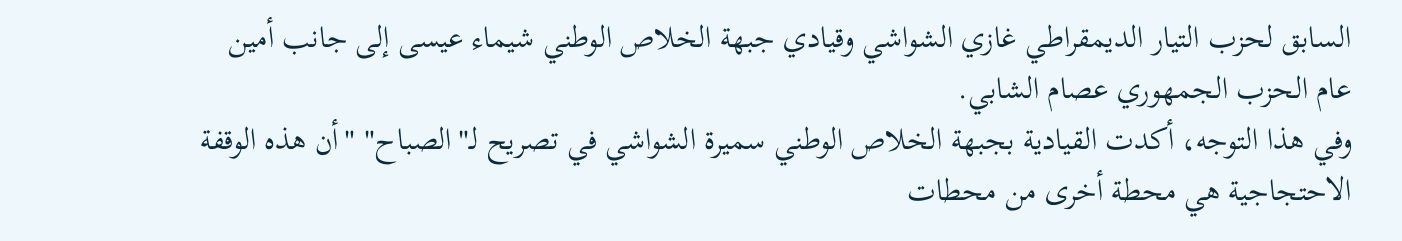السابق لحزب التيار الديمقراطي غازي الشواشي وقيادي جبهة الخلاص الوطني شيماء عيسى إلى جانب أمين عام الحزب الجمهوري عصام الشابي.
وفي هذا التوجه، أكدت القيادية بجبهة الخلاص الوطني سميرة الشواشي في تصريح لـ"الصباح" "أن هذه الوقفة الاحتجاجية هي محطة أخرى من محطات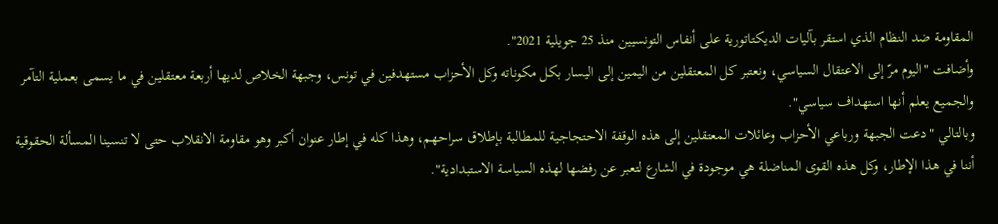المقاومة ضد النظام الذي استقر بآليات الديكتاتورية على أنفاس التونسيين منذ 25 جويلية 2021".
وأضافت "اليوم مرّ إلى الاعتقال السياسي، ونعتبر كل المعتقلين من اليمين إلى اليسار بكل مكوناته وكل الأحزاب مستهدفين في تونس، وجبهة الخلاص لديها أربعة معتقلين في ما يسمى بعملية التآمر والجميع يعلم أنها استهداف سياسي".
وبالتالي "دعت الجبهة ورباعي الأحزاب وعائلات المعتقلين إلى هذه الوقفة الاحتجاجية للمطالبة بإطلاق سراحهم، وهذا كله في إطار عنوان أكبر وهو مقاومة الانقلاب حتى لا تنسينا المسألة الحقوقية أننا في هذا الإطار، وكل هذه القوى المناضلة هي موجودة في الشارع لتعبر عن رفضها لهذه السياسة الاستبدادية".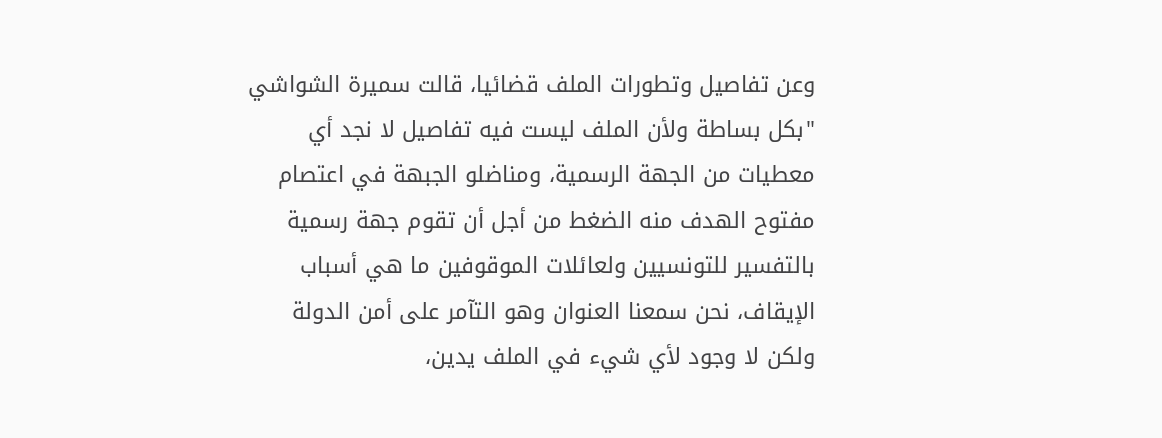وعن تفاصيل وتطورات الملف قضائيا، قالت سميرة الشواشي "بكل بساطة ولأن الملف ليست فيه تفاصيل لا نجد أي معطيات من الجهة الرسمية، ومناضلو الجبهة في اعتصام مفتوح الهدف منه الضغط من أجل أن تقوم جهة رسمية بالتفسير للتونسيين ولعائلات الموقوفين ما هي أسباب الإيقاف، نحن سمعنا العنوان وهو التآمر على أمن الدولة ولكن لا وجود لأي شيء في الملف يدين،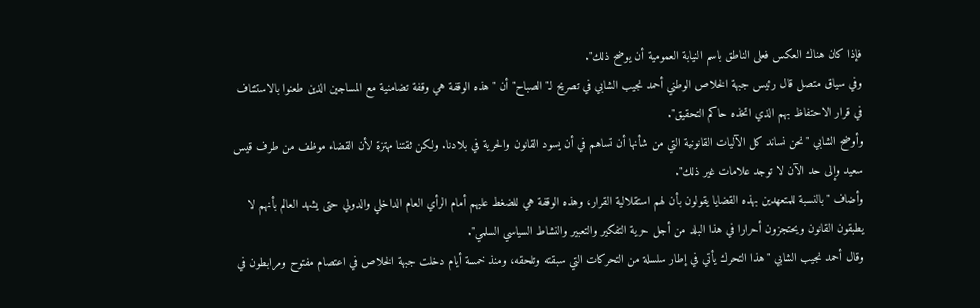فإذا كان هناك العكس فعلى الناطق باسم النيابة العمومية أن يوضح ذلك".
وفي سياق متصل قال رئيس جبهة الخلاص الوطني أحمد نجيب الشابي في تصريح لـ"الصباح" أن "هذه الوقفة هي وقفة تضامنية مع المساجين الذين طعنوا بالاستئناف في قرار الاحتفاظ بهم الذي اتخذه حاكم التحقيق".
وأوضح الشابي "نحن نساند كل الآليات القانونية التي من شأنها أن تساهم في أن يسود القانون والحرية في بلادنا. ولكن ثقتنا مهتزة لأن القضاء موظف من طرف قيس سعيد وإلى حد الآن لا توجد علامات غير ذلك".
وأضاف "بالنسبة للمتعهدين بهذه القضايا يقولون بأن لهم استقلالية القرار، وهذه الوقفة هي للضغط عليهم أمام الرأي العام الداخلي والدولي حتى يشهد العالم بأنهم لا يطبقون القانون ويحتجزون أحرارا في هذا البلد من أجل حرية التفكير والتعبير والنشاط السياسي السلمي".
وقال أحمد نجيب الشابي "هذا التحرك يأتي في إطار سلسلة من التحركات التي سبقته وتلحقه، ومنذ خمسة أيام دخلت جبهة الخلاص في اعتصام مفتوح ومرابطون في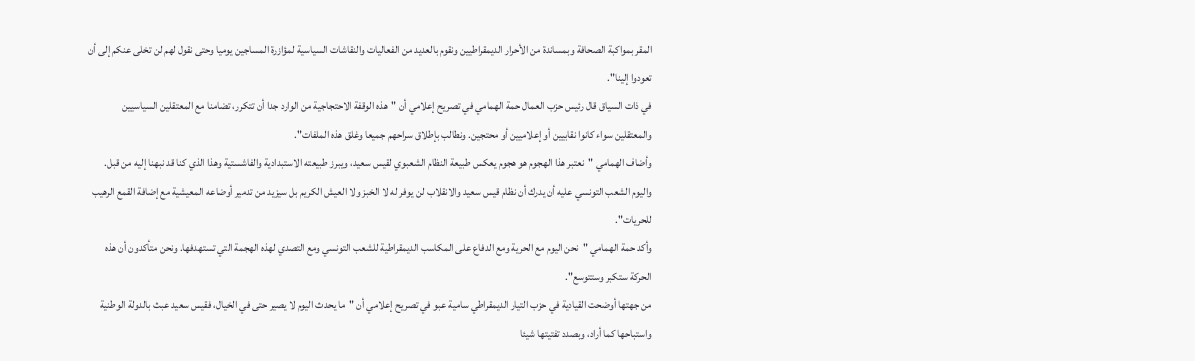المقر بمواكبة الصحافة وبمساندة من الأحرار الديمقراطيين ونقوم بالعديد من الفعاليات والنقاشات السياسية لمؤازرة المساجين يوميا وحتى نقول لهم لن تخلى عنكم إلى أن تعودوا إلينا".
في ذات السياق قال رئيس حزب العمال حمة الهمامي في تصريح إعلامي أن "هذه الوقفة الاحتجاجية من الوارد جدا أن تتكرر، تضامنا مع المعتقلين السياسيين والمعتقلين سواء كانوا نقابيين أو إعلاميين أو محتجين. ونطالب بإطلاق سراحهم جميعا وغلق هذه الملفات".
وأضاف الهمامي "نعتبر هذا الهجوم هو هجوم يعكس طبيعة النظام الشعبوي لقيس سعيد، ويبرز طبيعته الاستبدادية والفاشستية وهذا الذي كنا قد نبهنا إليه من قبل. واليوم الشعب التونسي عليه أن يدرك أن نظام قيس سعيد والانقلاب لن يوفر له لا الخبز ولا العيش الكريم بل سيزيد من تدمير أوضاعه المعيشية مع إضافة القمع الرهيب للحريات".
وأكد حمة الهمامي "نحن اليوم مع الحرية ومع الدفاع على المكاسب الديمقراطية للشعب التونسي ومع التصدي لهذه الهجمة التي تستهدفها. ونحن متأكدون أن هذه الحركة ستكبر وستتوسع".
من جهتها أوضحت القيادية في حزب التيار الديمقراطي سامية عبو في تصريح إعلامي أن "ما يحدث اليوم لا يصير حتى في الخيال، فقيس سعيد عبث بالدولة الوطنية واستباحها كما أراد، وبصدد تفتيتها شيئا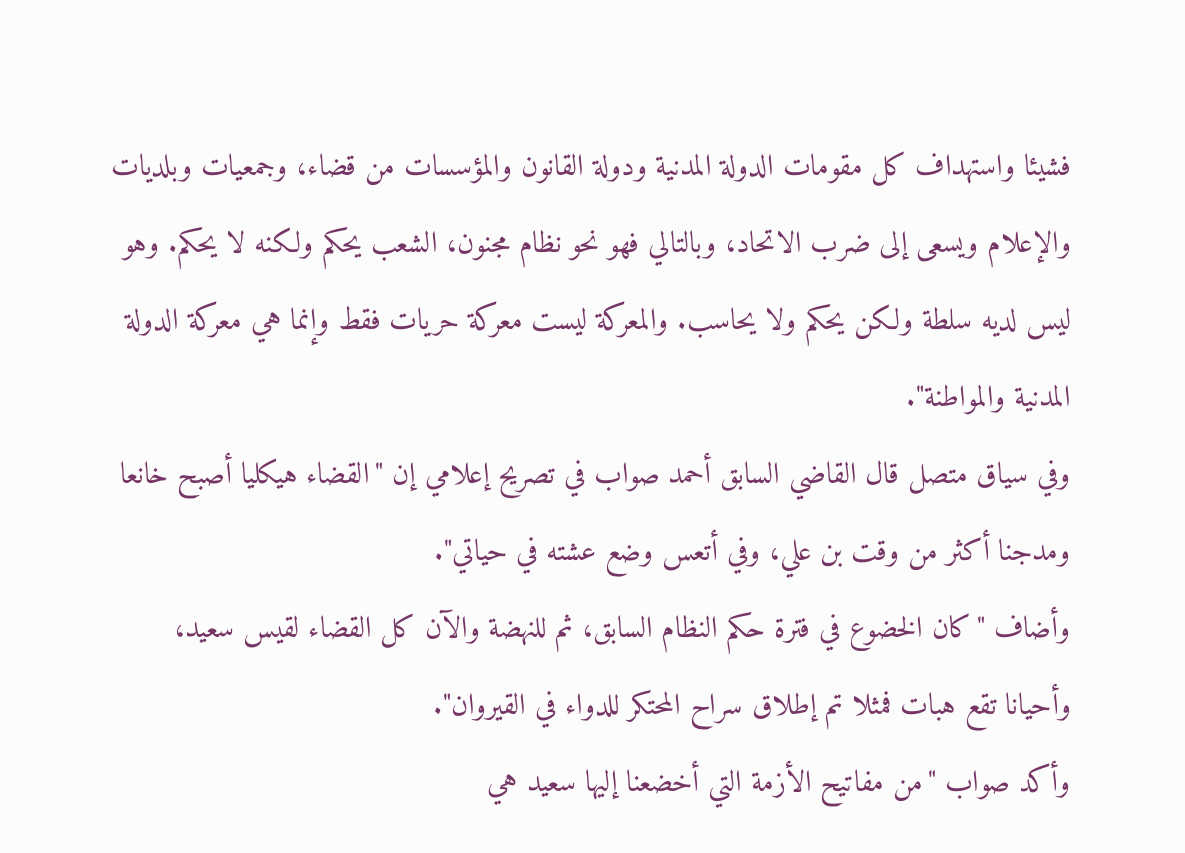فشيئا واستهداف كل مقومات الدولة المدنية ودولة القانون والمؤسسات من قضاء، وجمعيات وبلديات والإعلام ويسعى إلى ضرب الاتحاد، وبالتالي فهو نحو نظام مجنون، الشعب يحكم ولكنه لا يحكم. وهو ليس لديه سلطة ولكن يحكم ولا يحاسب. والمعركة ليست معركة حريات فقط وإنما هي معركة الدولة المدنية والمواطنة".
وفي سياق متصل قال القاضي السابق أحمد صواب في تصريح إعلامي إن "القضاء هيكليا أصبح خانعا ومدجنا أكثر من وقت بن علي، وفي أتعس وضع عشته في حياتي".
وأضاف "كان الخضوع في فترة حكم النظام السابق، ثم للنهضة والآن كل القضاء لقيس سعيد، وأحيانا تقع هبات فمثلا تم إطلاق سراح المحتكر للدواء في القيروان".
وأكد صواب "من مفاتيح الأزمة التي أخضعنا إليها سعيد هي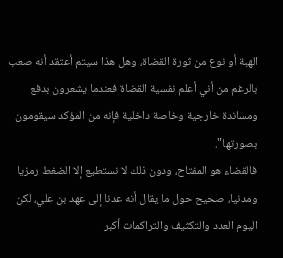الهبة أو نوع من ثورة القضاة، وهل هذا سيتم أعتقد أنه صعب بالرغم من أني أعلم نفسية القضاة فعندما يشعرون بدفع ومساندة خارجية وخاصة داخلية فإنه من المؤكد سيقومون بصورتها".
فالقضاء هو المفتاح، ودون ذلك لا نستطيع إلا الضغط رمزيا ومدنيا، صحيح حول ما يقال أنه عدنا إلى عهد بن علي، لكن اليوم العدد والتكثيف والتراكمات أكبر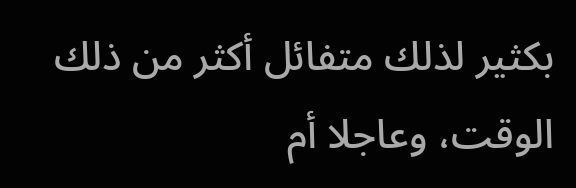بكثير لذلك متفائل أكثر من ذلك الوقت، وعاجلا أم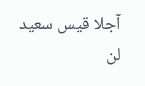آجلا قيس سعيد لن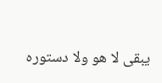يبقى لا هو ولا دستوره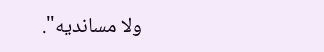ولا مسانديه".